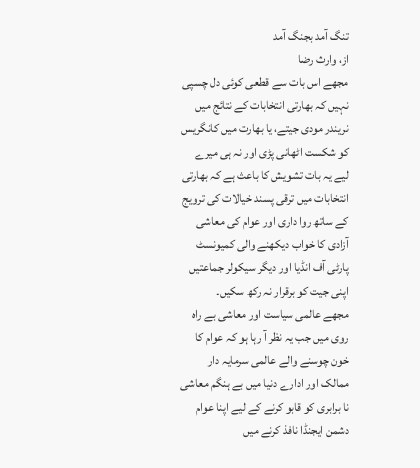تنگ آمد بجنگ آمد
از، وارث رضا
مجھے اس بات سے قطعی کوئی دل چسپی نہیں کہ بھارتی انتخابات کے نتائج میں نریندر مودی جیتے، یا بھارت میں کانگریس کو شکست اٹھانی پڑی اور نہ ہی میرے لیے یہ بات تشویش کا باعث ہے کہ بھارتی انتخابات میں ترقی پسند خیالات کی ترویج کے ساتھ روا داری اور عوام کی معاشی آزادی کا خواب دیکھنے والی کمیونسٹ پارٹی آف انڈیا اور دیگر سیکولر جماعتیں اپنی جیت کو برقرار نہ رکھ سکیں۔
مجھے عالمی سیاست اور معاشی بے راہ روی میں جب یہ نظر آ رہا ہو کہ عوام کا خون چوسنے والے عالمی سرمایہ دار ممالک اور ادارے دنیا میں بے ہنگم معاشی نا برابری کو قابو کرنے کے لیے اپنا عوام دشمن ایجنڈا نافذ کرنے میں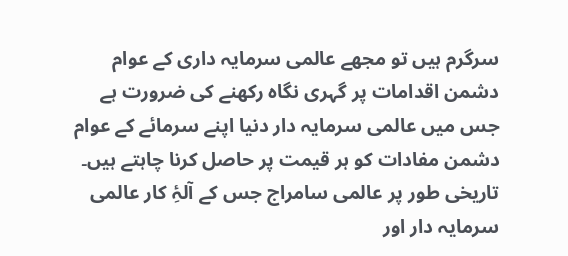سرگرم ہیں تو مجھے عالمی سرمایہ داری کے عوام دشمن اقدامات پر گہری نگاہ رکھنے کی ضرورت ہے جس میں عالمی سرمایہ دار دنیا اپنے سرمائے کے عوام دشمن مفادات کو ہر قیمت پر حاصل کرنا چاہتے ہیں۔
تاریخی طور پر عالمی سامراج جس کے آلۂِ کار عالمی سرمایہ دار اور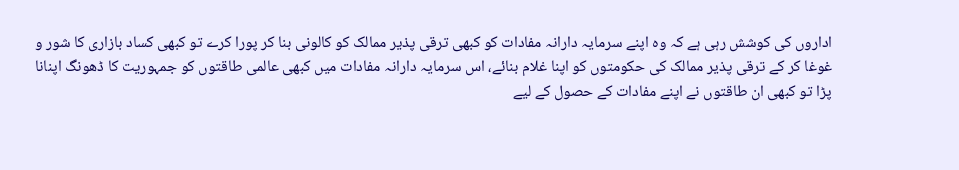اداروں کی کوشش رہی ہے کہ وہ اپنے سرمایہ دارانہ مفادات کو کبھی ترقی پذیر ممالک کو کالونی بنا کر پورا کرے تو کبھی کساد بازاری کا شور و غوغا کر کے ترقی پذیر ممالک کی حکومتوں کو اپنا غلام بنائے، اس سرمایہ دارانہ مفادات میں کبھی عالمی طاقتوں کو جمہوریت کا ڈھونگ اپنانا پڑا تو کبھی ان طاقتوں نے اپنے مفادات کے حصول کے لیے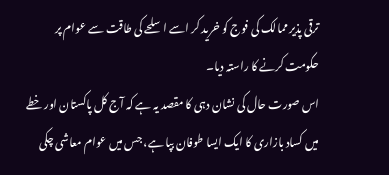ترقی پذیر ممالک کی فوج کو خرید کر اسے اسلحے کی طاقت سے عوام پر حکومت کرنے کا راستہ دیا۔
اس صورت حال کی نشان دہی کا مقصد یہ ہے کہ آج کل پاکستان اور خطے میں کساد بازاری کا ایک ایسا طوفان بپا ہے، جس میں عوام معاشی چکی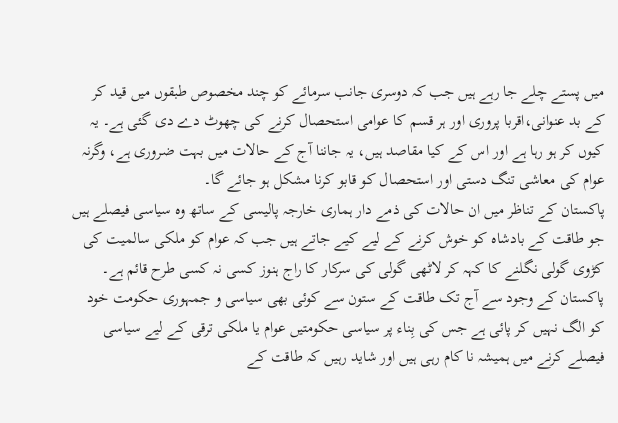میں پستے چلے جا رہے ہیں جب کہ دوسری جانب سرمائے کو چند مخصوص طبقوں میں قید کر کے بد عنوانی،اقربا پروری اور ہر قسم کا عوامی استحصال کرنے کی چھوٹ دے دی گئی ہے۔ یہ کیوں کر ہو رہا ہے اور اس کے کیا مقاصد ہیں، یہ جاننا آج کے حالات میں بہت ضروری ہے، وگرنہ عوام کی معاشی تنگ دستی اور استحصال کو قابو کرنا مشکل ہو جائے گا۔
پاکستان کے تناظر میں ان حالات کی ذمے دار ہماری خارجہ پالیسی کے ساتھ وہ سیاسی فیصلے ہیں جو طاقت کے بادشاہ کو خوش کرنے کے لیے کیے جاتے ہیں جب کہ عوام کو ملکی سالمیت کی کڑوی گولی نگلنے کا کہہ کر لاٹھی گولی کی سرکار کا راج ہنوز کسی نہ کسی طرح قائم ہے۔
پاکستان کے وجود سے آج تک طاقت کے ستون سے کوئی بھی سیاسی و جمہوری حکومت خود کو الگ نہیں کر پائی ہے جس کی بِناء پر سیاسی حکومتیں عوام یا ملکی ترقی کے لیے سیاسی فیصلے کرنے میں ہمیشہ نا کام رہی ہیں اور شاید رہیں کہ طاقت کے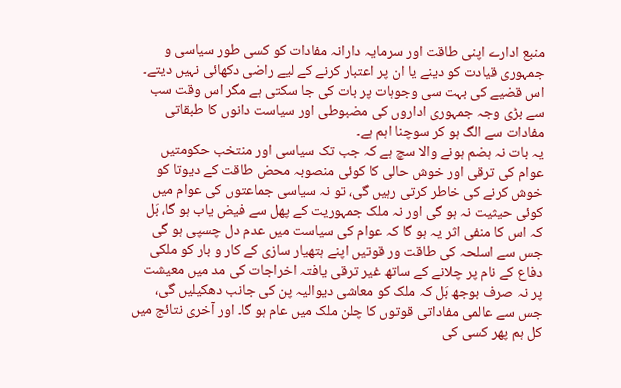منبع ادارے اپنی طاقت اور سرمایہ دارانہ مفادات کو کسی طور سیاسی و جمہوری قیادت کو دینے یا ان پر اعتبار کرنے کے لیے راضی دکھائی نہیں دیتے۔
اس قضیے کی بہت سی وجوہات پر بات کی جا سکتی ہے مگر اس وقت سب سے بڑی وجہ جمہوری اداروں کی مضبوطی اور سیاست دانوں کا طبقاتی مفادات سے الگ ہو کر سوچنا اہم ہے۔
یہ بات نہ ہضم ہونے والا سچ ہے کہ جب تک سیاسی اور منتخب حکومتیں عوام کی ترقی اور خوش حالی کا کوئی منصوبہ محض طاقت کے دیوتا کو خوش کرنے کی خاطر کرتی رہیں گی، تو نہ سیاسی جماعتوں کی عوام میں کوئی حیثیت نہ ہو گی اور نہ ملک جمہوریت کے پھل سے فیض یاب ہو گا، بَل کہ اس کا منفی اثر یہ ہو گا کہ عوام کی سیاست میں عدم دل چسپی ہو گی جس سے اسلحہ کی طاقت ور قوتیں اپنے ہتھیار سازی کے کار و بار کو ملکی دفاع کے نام پر چلانے کے ساتھ غیر ترقی یافتہ اخراجات کی مد میں معیشت پر نہ صرف بوجھ بَل کہ ملک کو معاشی دیوالیہ پن کی جانب دھکیلیں گی، جس سے عالمی مفاداتی قوتوں کا چلن ملک میں عام ہو گا۔ اور آخری نتائج میں کل ہم پھر کسی کی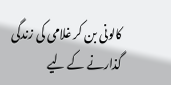کالونی بن کر غلامی کی زندگی گذارنے کے لیے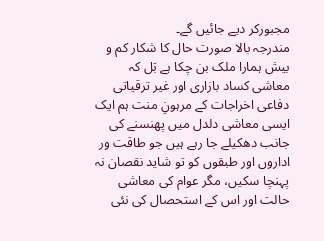مجبورکر دیے جائیں گے۔
مندرجہ بالا صورت حال کا شکار کم و بیش ہمارا ملک بن چکا ہے بَل کہ معاشی کساد بازاری اور غیر ترقیاتی دفاعی اخراجات کے مرہونِ منت ہم ایک ایسی معاشی دلدل میں پھنسنے کی جانب دھکیلے جا رہے ہیں جو طاقت ور اداروں اور طبقوں کو تو شاید نقصان نہ پہنچا سکیں، مگر عوام کی معاشی حالت اور اس کے استحصال کی نئی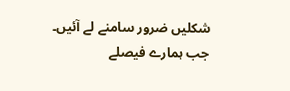شکلیں ضرور سامنے لے آئیں۔
جب ہمارے فیصلے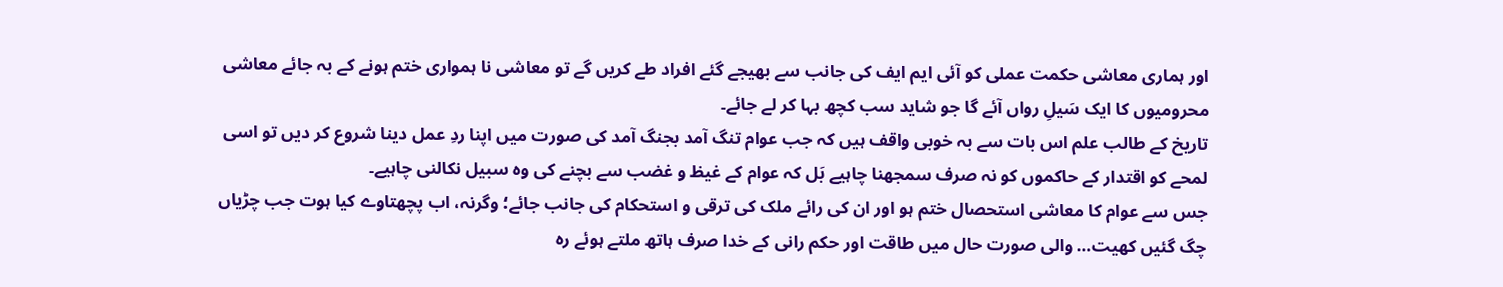اور ہماری معاشی حکمت عملی کو آئی ایم ایف کی جانب سے بھیجے گئے افراد طے کریں گے تو معاشی نا ہمواری ختم ہونے کے بہ جائے معاشی محرومیوں کا ایک سَیلِ رواں آئے گا جو شاید سب کچھ بہا کر لے جائے۔
تاریخ کے طالب علم اس بات سے بہ خوبی واقف ہیں کہ جب عوام تنگ آمد بجنگ آمد کی صورت میں اپنا ردِ عمل دینا شروع کر دیں تو اسی لمحے کو اقتدار کے حاکموں کو نہ صرف سمجھنا چاہیے بَل کہ عوام کے غیظ و غضب سے بچنے کی وہ سبیل نکالنی چاہیے۔
جس سے عوام کا معاشی استحصال ختم ہو اور ان کی رائے ملک کی ترقی و استحکام کی جانب جائے؛ وگرنہ، اب پچھتاوے کیا ہوت جب چڑیاں چگ گئیں کھیت… والی صورت حال میں طاقت اور حکم رانی کے خدا صرف ہاتھ ملتے ہوئے رہ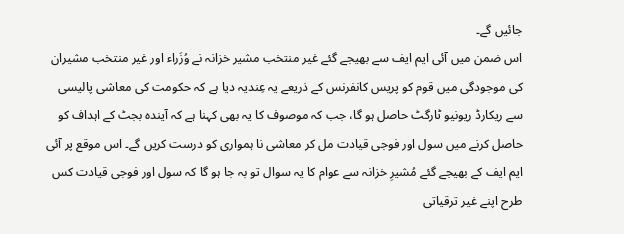جائیں گے۔
اس ضمن میں آئی ایم ایف سے بھیجے گئے غیر منتخب مشیر خزانہ نے وُزَراء اور غیر منتخب مشیران کی موجودگی میں قوم کو پریس کانفرنس کے ذریعے یہ عِندیہ دیا ہے کہ حکومت کی معاشی پالیسی سے ریکارڈ ریونیو ٹارگٹ حاصل ہو گا، جب کہ موصوف کا یہ بھی کہنا ہے کہ آیندہ بجٹ کے اہداف کو حاصل کرنے میں سول اور فوجی قیادت مل کر معاشی نا ہمواری کو درست کریں گے۔ اس موقع پر آئی ایم ایف کے بھیجے گئے مُشیرِ خزانہ سے عوام کا یہ سوال تو بہ جا ہو گا کہ سول اور فوجی قیادت کس طرح اپنے غیر ترقیاتی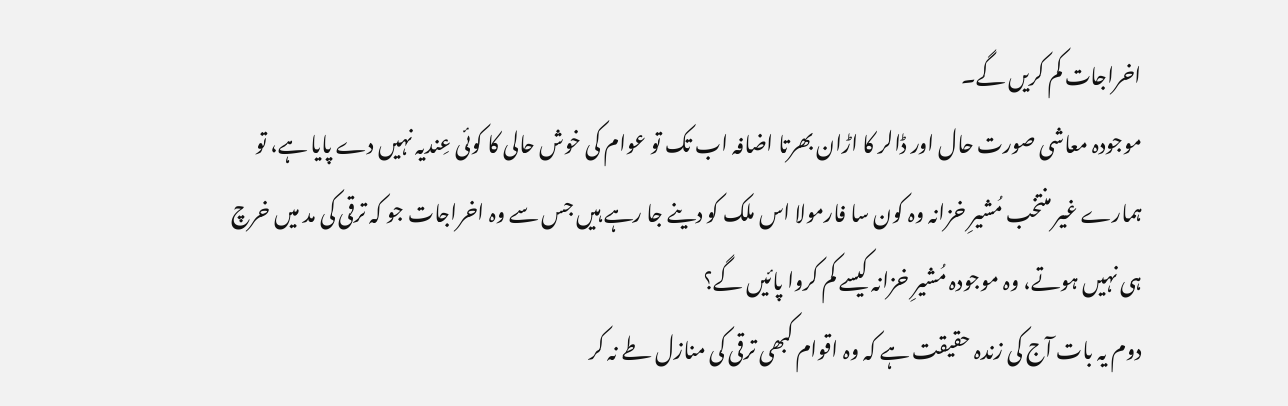اخراجات کم کریں گے۔
موجودہ معاشی صورت حال اور ڈالر کا اڑان بھرتا اضافہ اب تک تو عوام کی خوش حالی کا کوئی عِندیہ نہیں دے پایا ہے، تو ہمارے غیر منتخب مُشیرِ خزانہ وہ کون سا فارمولا اس ملک کو دینے جا رہے ہیں جس سے وہ اخراجات جو کہ ترقی کی مد میں خرچ ہی نہیں ہوتے، وہ موجودہ مُشیرِ خزانہ کیسے کم کروا پائیں گے؟
دوم یہ بات آج کی زندہ حقیقت ہے کہ وہ اقوام کبھی ترقی کی منازل طے نہ کر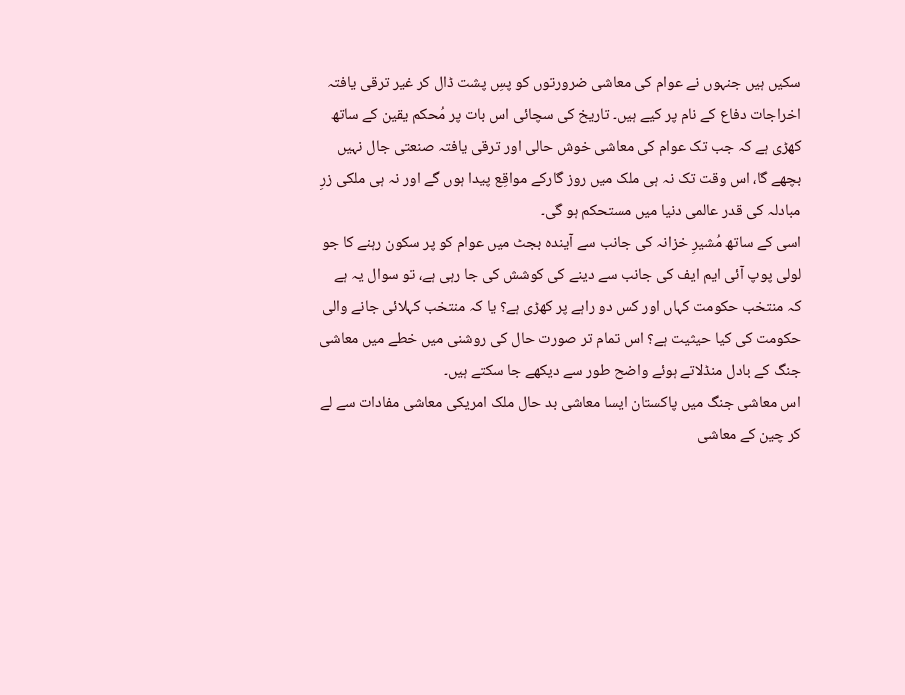سکیں ہیں جنہوں نے عوام کی معاشی ضرورتوں کو پسِ پشت ڈال کر غیر ترقی یافتہ اخراجات دفاع کے نام پر کیے ہیں۔ تاریخ کی سچائی اس بات پر مُحکم یقین کے ساتھ کھڑی ہے کہ جب تک عوام کی معاشی خوش حالی اور ترقی یافتہ صنعتی جال نہیں بچھے گا، اس وقت تک نہ ہی ملک میں روز گارکے مواقِع پیدا ہوں گے اور نہ ہی ملکی زرِ مبادلہ کی قدر عالمی دنیا میں مستحکم ہو گی۔
اسی کے ساتھ مُشیرِ خزانہ کی جانب سے آیندہ بجٹ میں عوام کو پر سکون رہنے کا جو لولی پوپ آئی ایم ایف کی جانب سے دینے کی کوشش کی جا رہی ہے، تو سوال یہ ہے کہ منتخب حکومت کہاں اور کس دو راہے پر کھڑی ہے؟ یا کہ منتخب کہلائی جانے والی حکومت کی کیا حیثیت ہے؟ اس تمام تر صورت حال کی روشنی میں خطے میں معاشی جنگ کے بادل منڈلاتے ہوئے واضح طور سے دیکھے جا سکتے ہیں۔
اس معاشی جنگ میں پاکستان ایسا معاشی بد حال ملک امریکی معاشی مفادات سے لے کر چین کے معاشی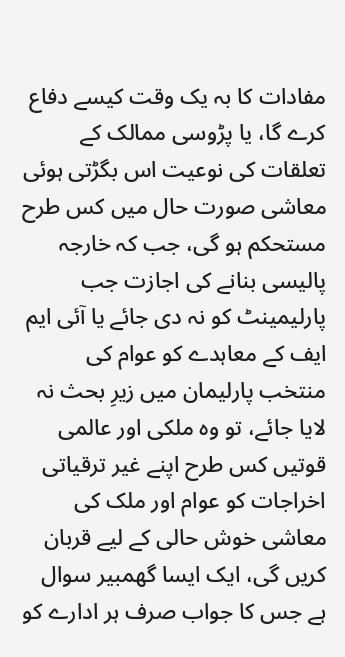مفادات کا بہ یک وقت کیسے دفاع کرے گا، یا پڑوسی ممالک کے تعلقات کی نوعیت اس بگڑتی ہوئی معاشی صورت حال میں کس طرح مستحکم ہو گی، جب کہ خارجہ پالیسی بنانے کی اجازت جب پارلیمینٹ کو نہ دی جائے یا آئی ایم ایف کے معاہدے کو عوام کی منتخب پارلیمان میں زیرِ بحث نہ لایا جائے، تو وہ ملکی اور عالمی قوتیں کس طرح اپنے غیر ترقیاتی اخراجات کو عوام اور ملک کی معاشی خوش حالی کے لیے قربان کریں گی، ایک ایسا گھمبیر سوال ہے جس کا جواب صرف ہر ادارے کو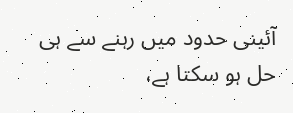آئینی حدود میں رہنے سے ہی حل ہو سکتا ہے،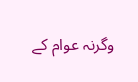وگرنہ عوام کے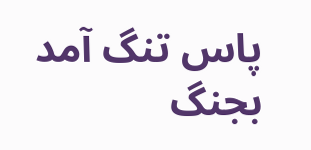پاس تنگ آمد بجنگ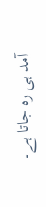آمد ہی رہ جاتا ہے۔